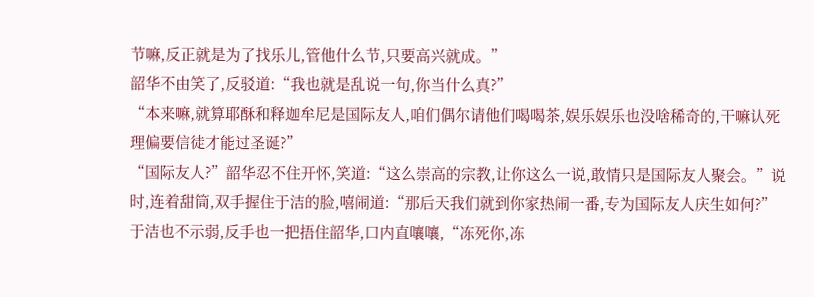节嘛,反正就是为了找乐儿,管他什么节,只要高兴就成。”
韶华不由笑了,反驳道:“我也就是乱说一句,你当什么真?”
“本来嘛,就算耶酥和释迦牟尼是国际友人,咱们偶尔请他们喝喝茶,娱乐娱乐也没啥稀奇的,干嘛认死理偏要信徒才能过圣诞?”
“国际友人?”韶华忍不住开怀,笑道:“这么崇高的宗教,让你这么一说,敢情只是国际友人聚会。”说时,连着甜筒,双手握住于洁的脸,嘻闹道:“那后天我们就到你家热闹一番,专为国际友人庆生如何?”
于洁也不示弱,反手也一把捂住韶华,口内直嚷嚷,“冻死你,冻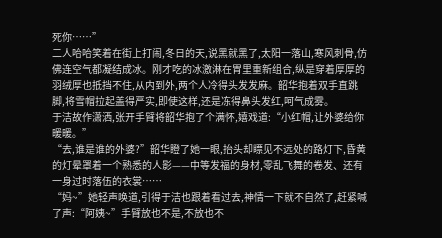死你……”
二人哈哈笑着在街上打闹,冬日的天,说黑就黑了,太阳一落山,寒风刺骨,仿佛连空气都凝结成冰。刚才吃的冰激淋在胃里重新组合,纵是穿着厚厚的羽绒厚也抵挡不住,从内到外,两个人冷得头发发麻。韶华抱着双手直跳脚,将雪帽拉起盖得严实,即使这样,还是冻得鼻头发红,呵气成雾。
于洁故作潇洒,张开手臂将韶华抱了个满怀,嬉戏道:“小红帽,让外婆给你暖暖。”
“去,谁是谁的外婆?”韶华瞪了她一眼,抬头却瞟见不远处的路灯下,昏黄的灯晕罩着一个熟悉的人影——中等发福的身材,零乱飞舞的卷发、还有一身过时落伍的衣裳……
“妈~”她轻声唤道,引得于洁也跟着看过去,神情一下就不自然了,赶紧喊了声:“阿姨~”手臂放也不是,不放也不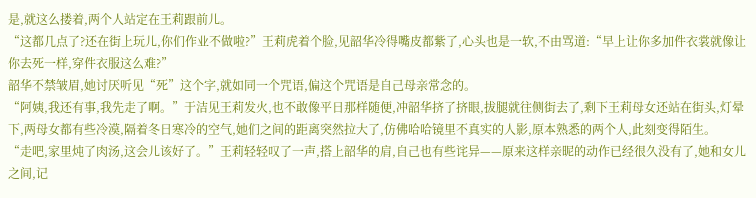是,就这么搂着,两个人站定在王莉跟前儿。
“这都几点了?还在街上玩儿,你们作业不做啦?”王莉虎着个脸,见韶华冷得嘴皮都紫了,心头也是一软,不由骂道:“早上让你多加件衣裳就像让你去死一样,穿件衣服这么难?”
韶华不禁皱眉,她讨厌听见“死”这个字,就如同一个咒语,偏这个咒语是自己母亲常念的。
“阿姨,我还有事,我先走了啊。”于洁见王莉发火,也不敢像平日那样随便,冲韶华挤了挤眼,拔腿就往侧街去了,剩下王莉母女还站在街头,灯晕下,两母女都有些冷漠,隔着冬日寒冷的空气,她们之间的距离突然拉大了,仿佛哈哈镜里不真实的人影,原本熟悉的两个人,此刻变得陌生。
“走吧,家里炖了肉汤,这会儿该好了。”王莉轻轻叹了一声,搭上韶华的肩,自己也有些诧异——原来这样亲昵的动作已经很久没有了,她和女儿之间,记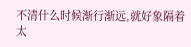不清什么时候渐行渐远,就好象隔着太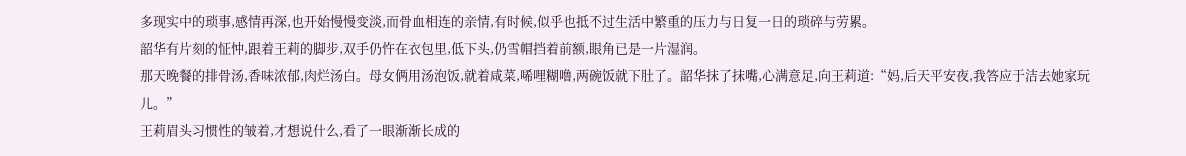多现实中的琐事,感情再深,也开始慢慢变淡,而骨血相连的亲情,有时候,似乎也抵不过生活中繁重的压力与日复一日的琐碎与劳累。
韶华有片刻的怔忡,跟着王莉的脚步,双手仍忤在衣包里,低下头,仍雪帽挡着前额,眼角已是一片湿润。
那天晚餐的排骨汤,香味浓郁,肉烂汤白。母女俩用汤泡饭,就着咸菜,唏哩糊噜,两碗饭就下肚了。韶华抹了抹嘴,心满意足,向王莉道:“妈,后天平安夜,我答应于洁去她家玩儿。”
王莉眉头习惯性的皱着,才想说什么,看了一眼渐渐长成的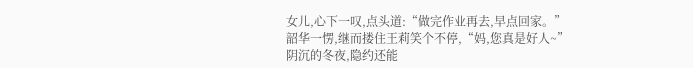女儿,心下一叹,点头道:“做完作业再去,早点回家。”
韶华一愣,继而搂住王莉笑个不停,“妈,您真是好人~”
阴沉的冬夜,隐约还能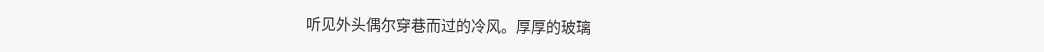听见外头偶尔穿巷而过的冷风。厚厚的玻璃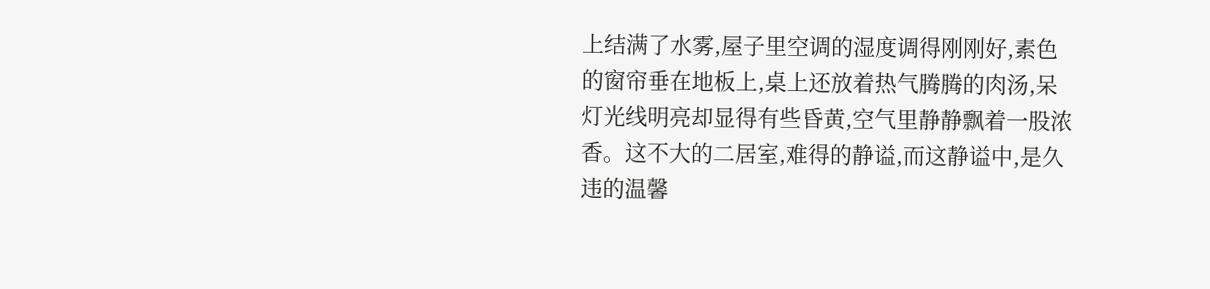上结满了水雾,屋子里空调的湿度调得刚刚好,素色的窗帘垂在地板上,桌上还放着热气腾腾的肉汤,呆灯光线明亮却显得有些昏黄,空气里静静飘着一股浓香。这不大的二居室,难得的静谥,而这静谥中,是久违的温馨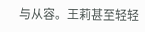与从容。王莉甚至轻轻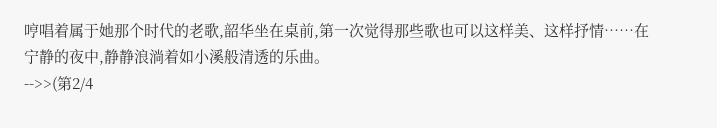哼唱着属于她那个时代的老歌,韶华坐在桌前,第一次觉得那些歌也可以这样美、这样抒情……在宁静的夜中,静静浪淌着如小溪般清透的乐曲。
-->>(第2/4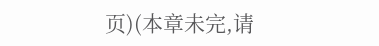页)(本章未完,请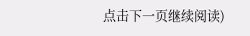点击下一页继续阅读)